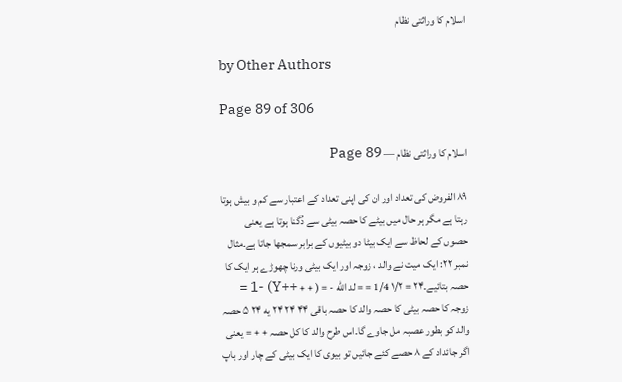اسلام کا وراثتی نظام

by Other Authors

Page 89 of 306

اسلام کا وراثتی نظام — Page 89

۸۹ الفروض کی تعداد اور ان کی اپنی تعداد کے اعتبار سے کم و بیش ہوتا رہتا ہے مگر ہر حال میں بیٹے کا حصہ بیٹی سے دُگنا ہوتا ہے یعنی حصوں کے لحاظ سے ایک بیٹا دو بیٹیوں کے برابر سمجھا جاتا ہے۔مثال نمبر ۲۲: ایک میت نے والد ، زوجہ اور ایک بیٹی ورنا چھوڑے ہر ایک کا حصہ بتائیے۔۲۴ = ۱/۲ 1/4 = = لد الله - = ( + + ++Y) -1 = زوجہ کا حصہ بیٹی کا حصہ والد کا حصہ باقی ۴۴ ۲۴ ۲۴ یه ۲۴ ۵ حصہ والد کو بطور عصبہ مل جاوے گا۔اس طرح والد کا کل حصہ + + = یعنی اگر جائداد کے ۸ حصے کئے جائیں تو بیوی کا ایک بیٹی کے چار اور باپ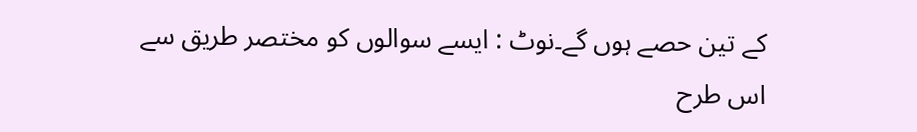کے تین حصے ہوں گے۔نوٹ : ایسے سوالوں کو مختصر طریق سے اس طرح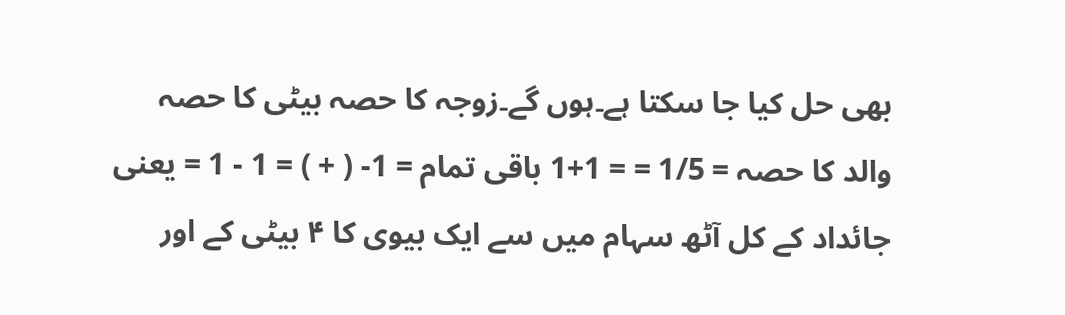بھی حل کیا جا سکتا ہے۔ہوں گے۔زوجہ کا حصہ بیٹی کا حصہ والد کا حصہ = 1/5 = = 1+1 باقی تمام = 1- ( + ) = 1 - 1 = یعنی جائداد کے کل آٹھ سہام میں سے ایک بیوی کا ۴ بیٹی کے اور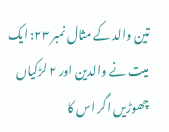تین والد کے مثال نمبر ۲۳: ایک میت نے والدین اور ۲ لڑکیاں چھوڑیں اگر اس کا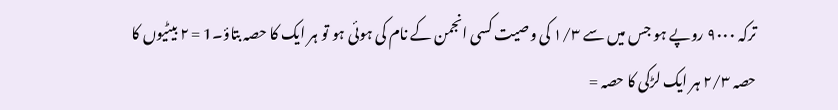ترکہ ۹۰۰۰ روپے ہو جس میں سے ۱/۳ کی وصیت کسی انجمن کے نام کی ہوئی ہو تو ہر ایک کا حصہ بتاؤ۔1 = ۲ بیٹیوں کا حصہ ۲/۳ ہر ایک لڑکی کا حصہ =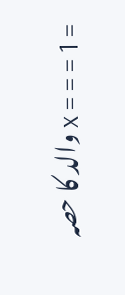= x = = = 1 والد کا حصہ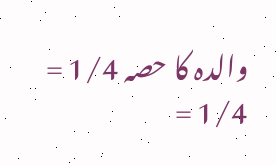والدہ کا حصہ 1/4 = 1/4 =